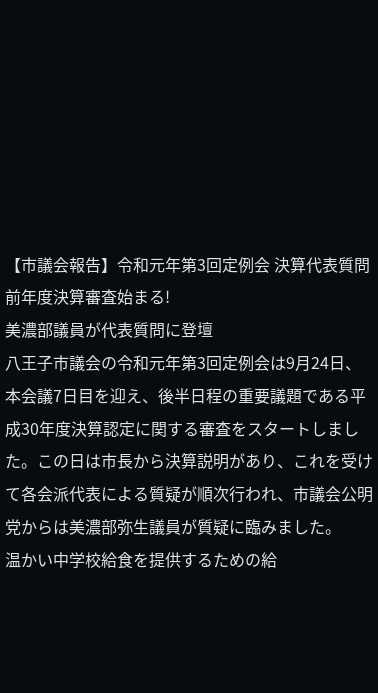【市議会報告】令和元年第3回定例会 決算代表質問
前年度決算審査始まる!
美濃部議員が代表質問に登壇
八王子市議会の令和元年第3回定例会は9月24日、本会議7日目を迎え、後半日程の重要議題である平成30年度決算認定に関する審査をスタートしました。この日は市長から決算説明があり、これを受けて各会派代表による質疑が順次行われ、市議会公明党からは美濃部弥生議員が質疑に臨みました。
温かい中学校給食を提供するための給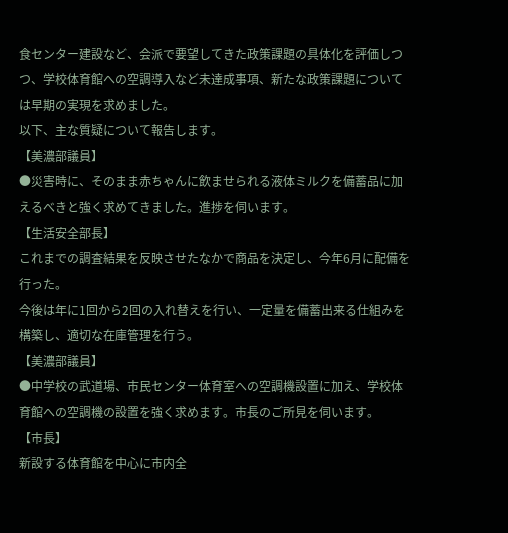食センター建設など、会派で要望してきた政策課題の具体化を評価しつつ、学校体育館への空調導入など未達成事項、新たな政策課題については早期の実現を求めました。
以下、主な質疑について報告します。
【美濃部議員】
●災害時に、そのまま赤ちゃんに飲ませられる液体ミルクを備蓄品に加えるべきと強く求めてきました。進捗を伺います。
【生活安全部長】
これまでの調査結果を反映させたなかで商品を決定し、今年6月に配備を行った。
今後は年に1回から2回の入れ替えを行い、一定量を備蓄出来る仕組みを構築し、適切な在庫管理を行う。
【美濃部議員】
●中学校の武道場、市民センター体育室への空調機設置に加え、学校体育館への空調機の設置を強く求めます。市長のご所見を伺います。
【市長】
新設する体育館を中心に市内全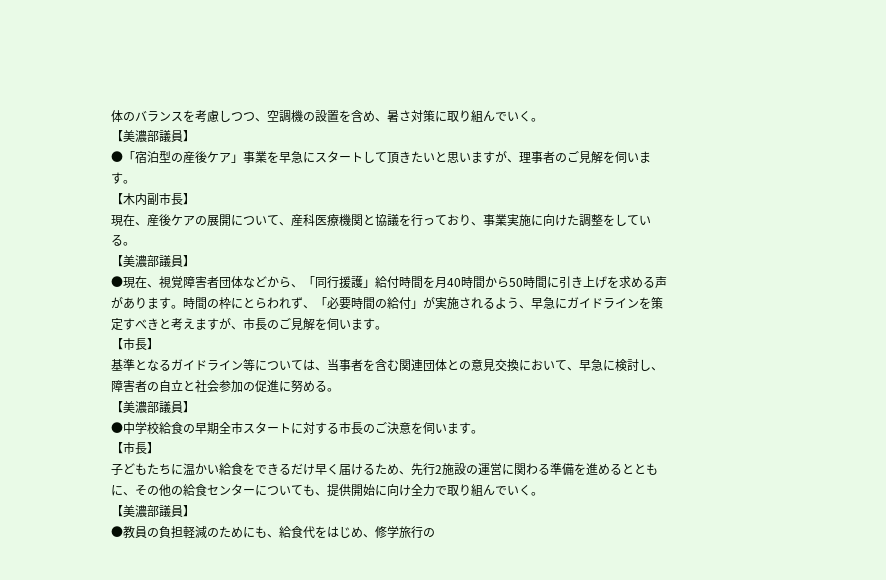体のバランスを考慮しつつ、空調機の設置を含め、暑さ対策に取り組んでいく。
【美濃部議員】
●「宿泊型の産後ケア」事業を早急にスタートして頂きたいと思いますが、理事者のご見解を伺います。
【木内副市長】
現在、産後ケアの展開について、産科医療機関と協議を行っており、事業実施に向けた調整をしている。
【美濃部議員】
●現在、視覚障害者団体などから、「同行援護」給付時間を月40時間から50時間に引き上げを求める声があります。時間の枠にとらわれず、「必要時間の給付」が実施されるよう、早急にガイドラインを策定すべきと考えますが、市長のご見解を伺います。
【市長】
基準となるガイドライン等については、当事者を含む関連団体との意見交換において、早急に検討し、障害者の自立と社会参加の促進に努める。
【美濃部議員】
●中学校給食の早期全市スタートに対する市長のご決意を伺います。
【市長】
子どもたちに温かい給食をできるだけ早く届けるため、先行2施設の運営に関わる準備を進めるとともに、その他の給食センターについても、提供開始に向け全力で取り組んでいく。
【美濃部議員】
●教員の負担軽減のためにも、給食代をはじめ、修学旅行の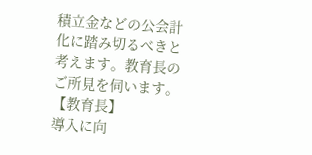積立金などの公会計化に踏み切るべきと考えます。教育長のご所見を伺います。
【教育長】
導入に向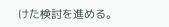けた検討を進める。